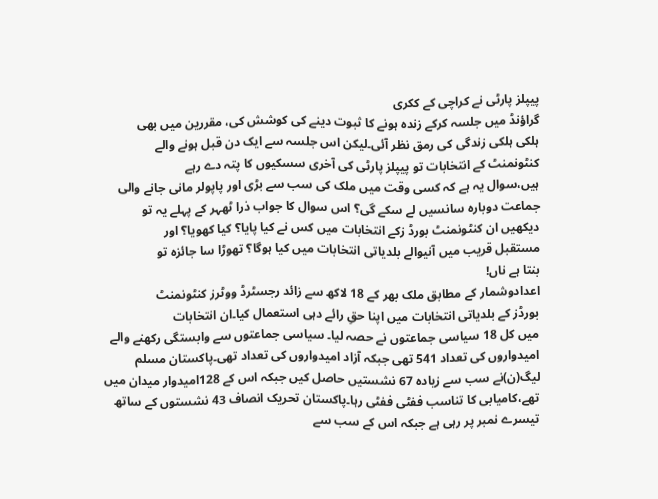پیپلز پارٹی نے کراچی کے ککری
گراؤنڈ میں جلسہ کرکے زندہ ہونے کا ثبوت دینے کی کوشش کی، مقررین میں بھی
ہلکی ہلکی زندگی کی رمق نظر آئی۔لیکن اس جلسہ سے ایک دن قبل ہونے والے
کنٹونمنٹ کے انتخابات تو پیپلز پارٹی کی آخری سسکیوں کا پتہ دے رہے
ہیں،سوال یہ ہے کہ کسی وقت میں ملک کی سب سے بڑی اور پاپولر مانی جانے والی
جماعت دوبارہ سانسیں لے سکے گی؟ اس سوال کا جواب ذرا ٹھہر کے پہلے یہ تو
دیکھیں ان کنٹونمنٹ بورڈ زکے انتخابات میں کس نے کیا پایا؟ کیا کھویا؟ اور
مستقبل قریب میں آنیوالے بلدیاتی انتخابات میں کیا ہوگا؟ تھوڑا سا جائزہ تو
بنتا ہے ناں!
اعدادوشمار کے مطابق ملک بھر کے 18 لاکھ سے زائد رجسٹرڈ ووٹرز کنٹونمنٹ
بورڈز کے بلدیاتی انتخابات میں اپنا حقِ رائے دہی استعمال کیا۔ان انتخابات
میں کل 18 سیاسی جماعتوں نے حصہ لیا۔ سیاسی جماعتوں سے وابستگی رکھنے والے
امیدواروں کی تعداد 541 تھی جبکہ آزاد امیدواروں کی تعداد تھی۔پاکستان مسلم
لیگ(ن)نے سب سے زیادہ 67 نشستیں حاصل کیں جبکہ اس کے 128امیدوار میدان میں
تھے،کامیابی کا تناسب ففٹی ففٹی رہا۔پاکستان تحریک انصاف 43 نشستوں کے ساتھ
تیسرے نمبر پر رہی ہے جبکہ اس کے سب سے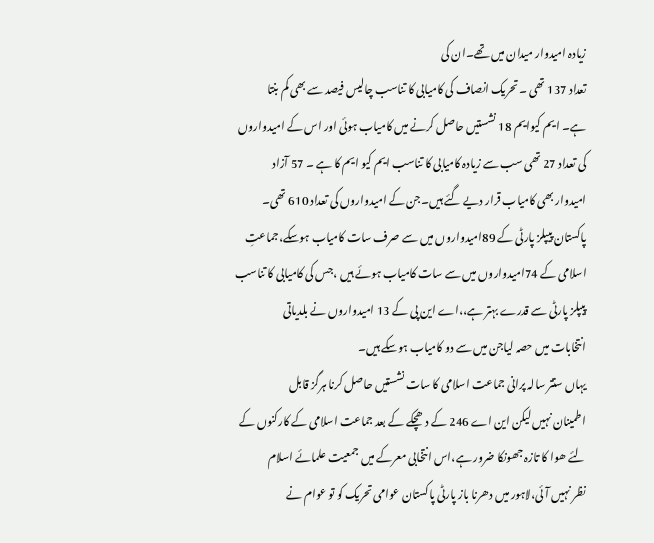زیادہ امیدوار میدان میں تھے۔ان کی
تعداد 137 تھی ۔تحریک انصاف کی کامیابی کا تناسب چالیس فیصد سے بھی کم بنتا
ہے۔ ایم کیوایم 18 نشستیں حاصل کرنے میں کامیاب ہوئی اور اس کے امیدواروں
کی تعداد 27 تھی سب سے زیادہ کامیابی کا تناسب ایم کیو ایم کا ہے ۔ 57 آزاد
امیدوار بھی کامیاب قرار دیے گئے ہیں۔جن کے امیدواروں کی تعداد 610 تھی۔
پاکستان پیپلز پارٹی کے 89امیدواروں میں سے صرف سات کامیاب ہوسکے،جماعتِ
اسلامی کے 74امیدواروں میں سے سات کامیاب ہوئے ہیں ،جس کی کامیابی کا تناسب
پیپلز پارٹی سے قدرے بہتر ہے،،اے این پی کے 13 امیدواروں نے بلدیاتی
انتخابات میں حصہ لیاجن میں سے دو کامیاب ہوسکے ہیں۔
یہاں ستتر سالہ پرانی جماعت اسلامی کا سات نشستیں حاصل کرنا ہرگز قابل
اطمینان نہیں لیکن این اے 246 کے دھچکے کے بعد جماعت اسلامی کے کارکنوں کے
لئے ھوا کا تازہ جھونکا ضرور ہے،اس انتخابی معرکے میں جمعیت علمائے اسلام
نظر نہیں آئی،لاہور میں دھرنا باز پارٹی پاکستان عوامی تحریک کو تو عوام نے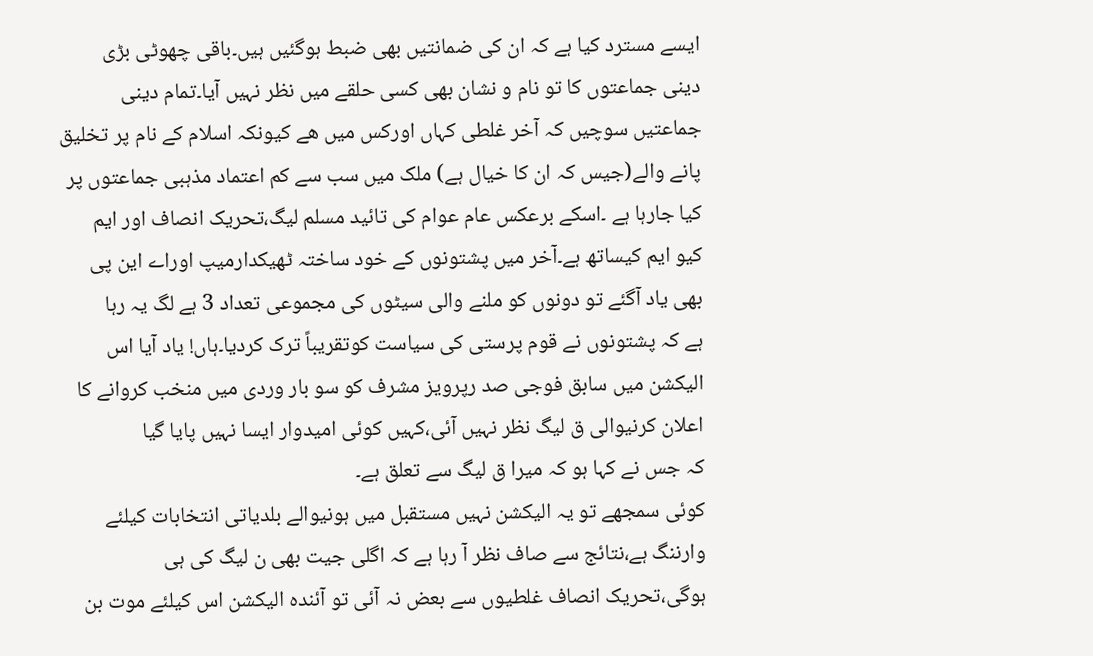ایسے مسترد کیا ہے کہ ان کی ضمانتیں بھی ضبط ہوگئیں ہیں۔باقی چھوٹی بڑی
دینی جماعتوں کا تو نام و نشان بھی کسی حلقے میں نظر نہیں آیا۔تمام دینی
جماعتیں سوچیں کہ آخر غلطی کہاں اورکس میں ھے کیونکہ اسلام کے نام پر تخلیق
پانے والے(جیس کہ ان کا خیال ہے) ملک میں سب سے کم اعتماد مذہبی جماعتوں پر
کیا جارہا ہے ۔اسکے برعکس عام عوام کی تائید مسلم لیگ،تحریک انصاف اور ایم
کیو ایم کیساتھ ہے۔آخر میں پشتونوں کے خود ساختہ ٹھیکدارمیپ اوراے این پی
بھی یاد آگئے تو دونوں کو ملنے والی سیٹوں کی مجموعی تعداد 3 ہے لگ یہ رہا
ہے کہ پشتونوں نے قوم پرستی کی سیاست کوتقریباً ترک کردیا۔ہاں! یاد آیا اس
الیکشن میں سابق فوجی صد رپرویز مشرف کو سو بار وردی میں منخب کروانے کا
اعلان کرنیوالی ق لیگ نظر نہیں آئی،کہیں کوئی امیدوار ایسا نہیں پایا گیا
کہ جس نے کہا ہو کہ میرا ق لیگ سے تعلق ہے۔
کوئی سمجھے تو یہ الیکشن نہیں مستقبل میں ہونیوالے بلدیاتی انتخابات کیلئے
وارننگ ہے،نتائج سے صاف نظر آ رہا ہے کہ اگلی جیت بھی ن لیگ کی ہی
ہوگی،تحریک انصاف غلطیوں سے بعض نہ آئی تو آئندہ الیکشن اس کیلئے موت بن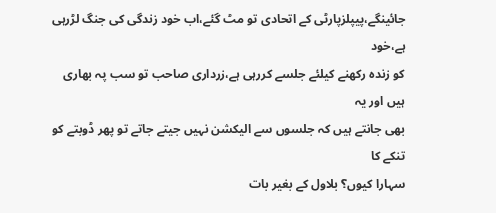جائینگے،پیپلزپارٹی کے اتحادی تو مٹ گئے،اب خود زندگی کی جنگ لڑرہی ہے،خود
کو زندہ رکھنے کیلئے جلسے کررہی ہے،زرداری صاحب تو سب پہ بھاری ہیں اور یہ
بھی جانتے ہیں کہ جلسوں سے الیکشن نہیں جیتے جاتے تو پھر ڈوبتے کو تنکے کا
سہارا کیوں؟ بلاول کے بغیر بات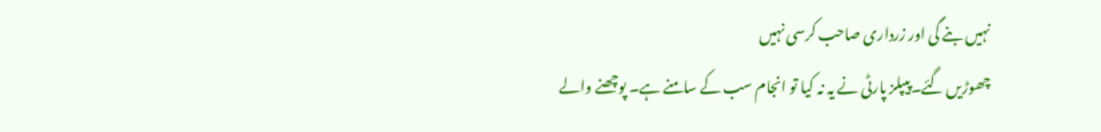نہیں بنے گی اور زرداری صاحب کرسی نہیں
چھوڑیں گئے۔پیپلز پارٹی نے یہ نہ کیا تو انجام سب کے سامنے ہے۔ پوچھنے والے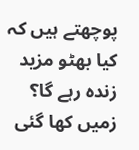پوچھتے ہیں کہ کیا بھٹو مزید زندہ رہے گا؟
زمیں کھا گئی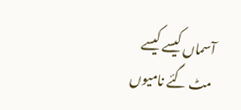آسماں کیسے کیسے
مٹ گئے نامیوں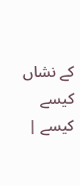کے نشاں کیسے کیسے |